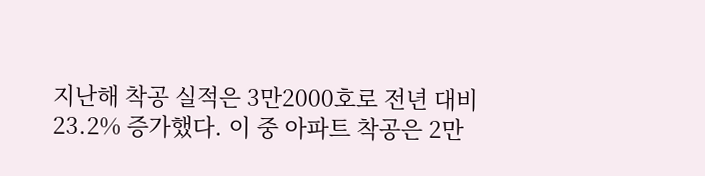지난해 착공 실적은 3만2000호로 전년 대비 23.2% 증가했다. 이 중 아파트 착공은 2만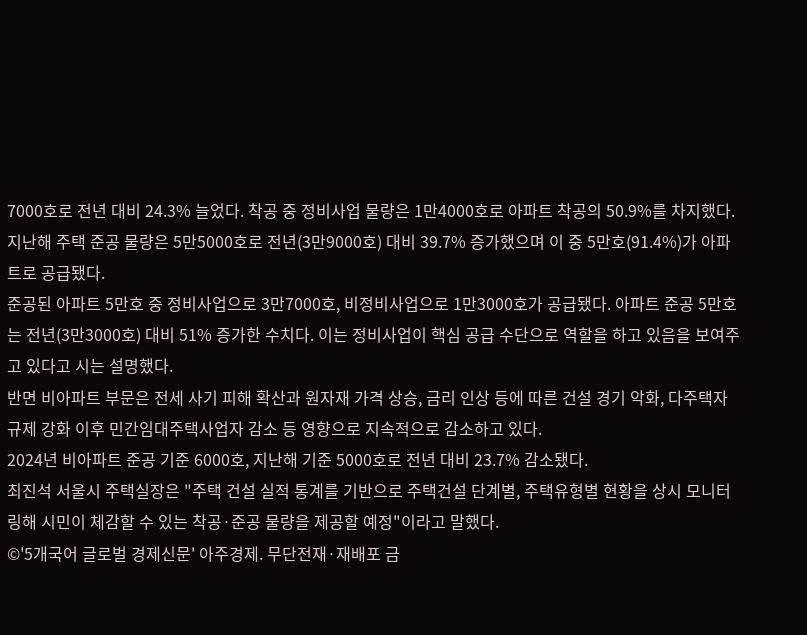7000호로 전년 대비 24.3% 늘었다. 착공 중 정비사업 물량은 1만4000호로 아파트 착공의 50.9%를 차지했다.
지난해 주택 준공 물량은 5만5000호로 전년(3만9000호) 대비 39.7% 증가했으며 이 중 5만호(91.4%)가 아파트로 공급됐다.
준공된 아파트 5만호 중 정비사업으로 3만7000호, 비정비사업으로 1만3000호가 공급됐다. 아파트 준공 5만호는 전년(3만3000호) 대비 51% 증가한 수치다. 이는 정비사업이 핵심 공급 수단으로 역할을 하고 있음을 보여주고 있다고 시는 설명했다.
반면 비아파트 부문은 전세 사기 피해 확산과 원자재 가격 상승, 금리 인상 등에 따른 건설 경기 악화, 다주택자 규제 강화 이후 민간임대주택사업자 감소 등 영향으로 지속적으로 감소하고 있다.
2024년 비아파트 준공 기준 6000호, 지난해 기준 5000호로 전년 대비 23.7% 감소됐다.
최진석 서울시 주택실장은 "주택 건설 실적 통계를 기반으로 주택건설 단계별, 주택유형별 현황을 상시 모니터링해 시민이 체감할 수 있는 착공·준공 물량을 제공할 예정"이라고 말했다.
©'5개국어 글로벌 경제신문' 아주경제. 무단전재·재배포 금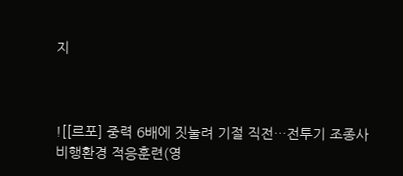지



![[르포] 중력 6배에 짓눌려 기절 직전…전투기 조종사 비행환경 적응훈련(영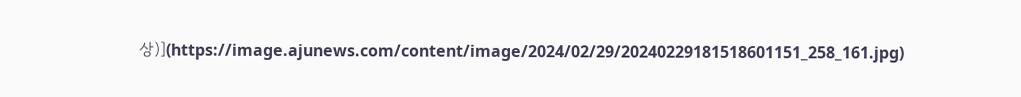상)](https://image.ajunews.com/content/image/2024/02/29/20240229181518601151_258_161.jpg)